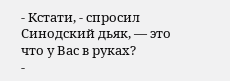- Кстати, - спросил Синодский дьяк, — это что у Вас в руках?
-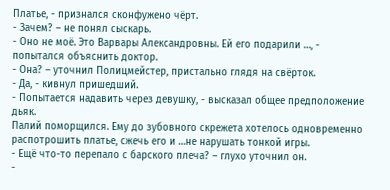Платье, - признался сконфужено чёрт.
- Зачем? – не понял сыскарь.
- Оно не моё. Это Варвары Александровны. Ей его подарили …, - попытался объяснить доктор.
- Она? – уточнил Полицмейстер, пристально глядя на свёрток.
- Да, - кивнул пришедший.
- Попытается надавить через девушку, - высказал общее предположение дьяк.
Палий поморщился. Ему до зубовного скрежета хотелось одновременно распотрошить платье, сжечь его и …не нарушать тонкой игры.
- Ещё что-то перепало с барского плеча? – глухо уточнил он.
-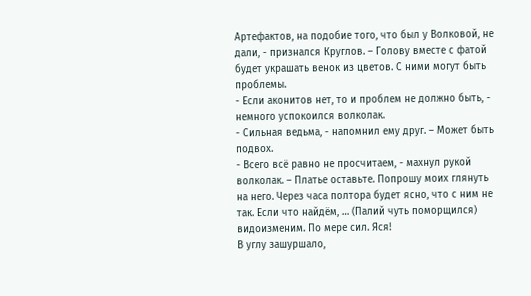Артефактов, на подобие того, что был у Волковой, не дали, - признался Круглов. – Голову вместе с фатой будет украшать венок из цветов. С ними могут быть проблемы.
- Если аконитов нет, то и проблем не должно быть, - немного успокоился волколак.
- Сильная ведьма, - напомнил ему друг. – Может быть подвох.
- Всего всё равно не просчитаем, - махнул рукой волколак. – Платье оставьте. Попрошу моих глянуть на него. Через часа полтора будет ясно, что с ним не так. Если что найдём, … (Палий чуть поморщился) видоизменим. По мере сил. Яся!
В углу зашуршало,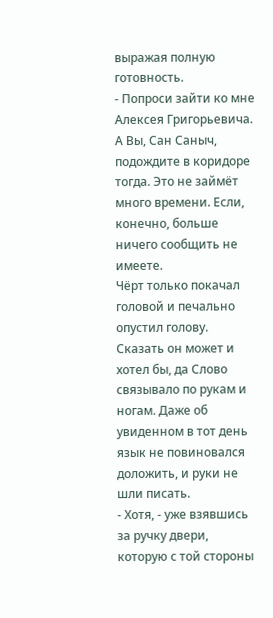выражая полную готовность.
- Попроси зайти ко мне Алексея Григорьевича. А Вы, Сан Саныч, подождите в коридоре тогда. Это не займёт много времени. Если, конечно, больше ничего сообщить не имеете.
Чёрт только покачал головой и печально опустил голову. Сказать он может и хотел бы, да Слово связывало по рукам и ногам. Даже об увиденном в тот день язык не повиновался доложить, и руки не шли писать.
- Хотя, - уже взявшись за ручку двери, которую с той стороны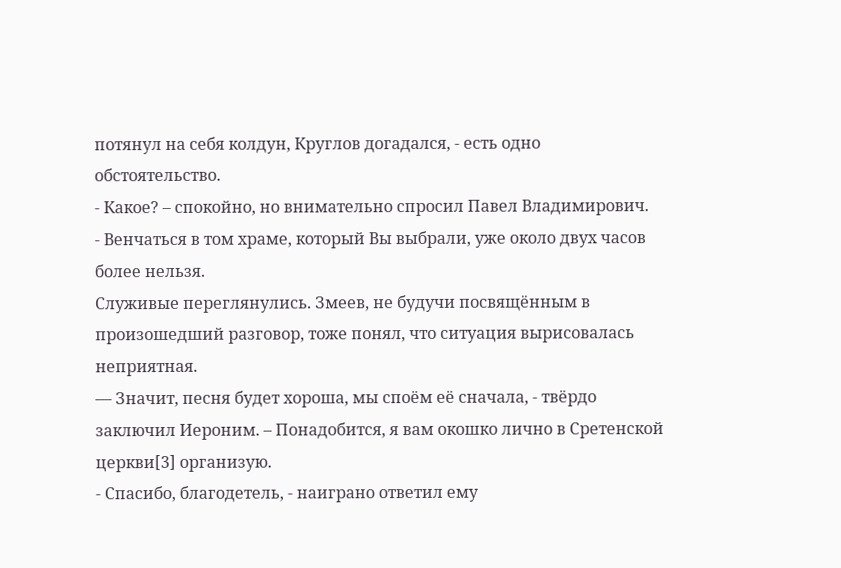потянул на себя колдун, Круглов догадался, - есть одно обстоятельство.
- Какое? – спокойно, но внимательно спросил Павел Владимирович.
- Венчаться в том храме, который Вы выбрали, уже около двух часов более нельзя.
Служивые переглянулись. Змеев, не будучи посвящённым в произошедший разговор, тоже понял, что ситуация вырисовалась неприятная.
— Значит, песня будет хороша, мы споём её сначала, - твёрдо заключил Иероним. – Понадобится, я вам окошко лично в Сретенской церкви[3] организую.
- Спасибо, благодетель, - наиграно ответил ему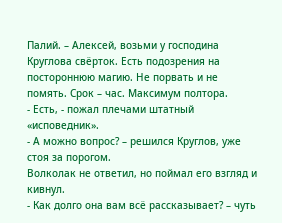Палий. – Алексей, возьми у господина Круглова свёрток. Есть подозрения на постороннюю магию. Не порвать и не помять. Срок – час. Максимум полтора.
- Есть, - пожал плечами штатный «исповедник».
- А можно вопрос? – решился Круглов, уже стоя за порогом.
Волколак не ответил, но поймал его взгляд и кивнул.
- Как долго она вам всё рассказывает? – чуть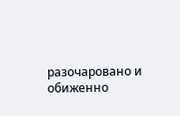разочаровано и обиженно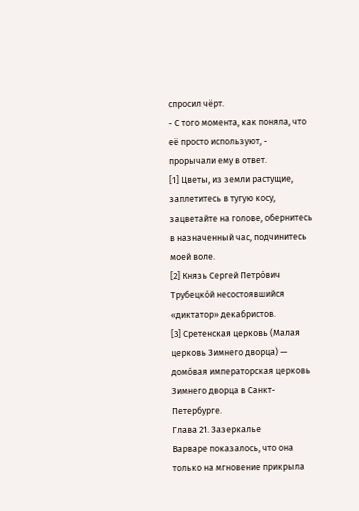спросил чёрт.
- С того момента, как поняла, что её просто используют, - прорычали ему в ответ.
[1] Цветы, из земли растущие, заплетитесь в тугую косу, зацветайте на голове, обернитесь в назначенный час, подчинитесь моей воле.
[2] Князь Сергей Петро́вич Трубецко́й несостоявшийся «диктатор» декабристов.
[3] Сретенская церковь (Малая церковь Зимнего дворца) — домо́вая императорская церковь Зимнего дворца в Санкт-Петербурге.
Глава 21. Зазеркалье
Варваре показалось, что она только на мгновение прикрыла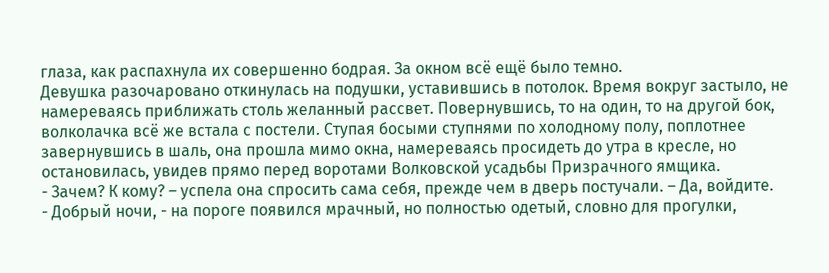глаза, как распахнула их совершенно бодрая. За окном всё ещё было темно.
Девушка разочаровано откинулась на подушки, уставившись в потолок. Время вокруг застыло, не намереваясь приближать столь желанный рассвет. Повернувшись, то на один, то на другой бок, волколачка всё же встала с постели. Ступая босыми ступнями по холодному полу, поплотнее завернувшись в шаль, она прошла мимо окна, намереваясь просидеть до утра в кресле, но остановилась, увидев прямо перед воротами Волковской усадьбы Призрачного ямщика.
- Зачем? К кому? – успела она спросить сама себя, прежде чем в дверь постучали. – Да, войдите.
- Добрый ночи, - на пороге появился мрачный, но полностью одетый, словно для прогулки,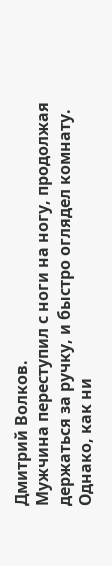Дмитрий Волков.
Мужчина переступил с ноги на ногу, продолжая держаться за ручку, и быстро оглядел комнату. Однако, как ни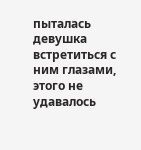пыталась девушка встретиться с ним глазами, этого не удавалось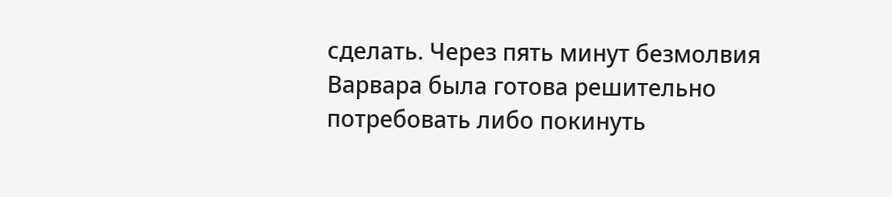сделать. Через пять минут безмолвия Варвара была готова решительно потребовать либо покинуть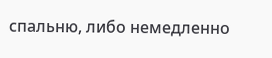спальню, либо немедленно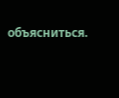объясниться.